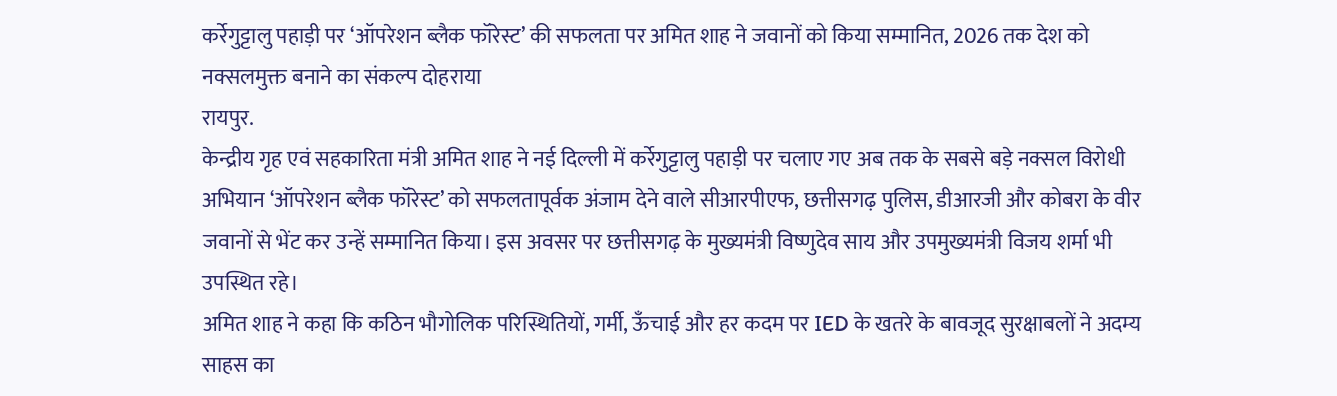कर्रेगुट्टालु पहाड़ी पर ‘ऑपरेशन ब्लैक फॉरेस्ट’ की सफलता पर अमित शाह ने जवानों को किया सम्मानित, 2026 तक देश को नक्सलमुक्त बनाने का संकल्प दोहराया
रायपुर.
केन्द्रीय गृह एवं सहकारिता मंत्री अमित शाह ने नई दिल्ली में कर्रेगुट्टालु पहाड़ी पर चलाए गए अब तक के सबसे बड़े नक्सल विरोधी अभियान ‘ऑपरेशन ब्लैक फॉरेस्ट’ को सफलतापूर्वक अंजाम देने वाले सीआरपीएफ, छत्तीसगढ़ पुलिस, डीआरजी और कोबरा के वीर जवानों से भेंट कर उन्हें सम्मानित किया। इस अवसर पर छत्तीसगढ़ के मुख्यमंत्री विष्णुदेव साय और उपमुख्यमंत्री विजय शर्मा भी उपस्थित रहे।
अमित शाह ने कहा कि कठिन भौगोलिक परिस्थितियों, गर्मी, ऊँचाई और हर कदम पर IED के खतरे के बावजूद सुरक्षाबलों ने अदम्य साहस का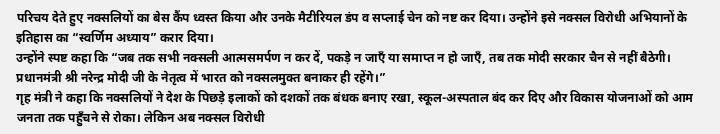परिचय देते हुए नक्सलियों का बेस कैंप ध्वस्त किया और उनके मैटीरियल डंप व सप्लाई चेन को नष्ट कर दिया। उन्होंने इसे नक्सल विरोधी अभियानों के इतिहास का “स्वर्णिम अध्याय” करार दिया।
उन्होंने स्पष्ट कहा कि “जब तक सभी नक्सली आत्मसमर्पण न कर दें, पकड़े न जाएँ या समाप्त न हो जाएँ, तब तक मोदी सरकार चैन से नहीं बैठेगी। प्रधानमंत्री श्री नरेन्द्र मोदी जी के नेतृत्व में भारत को नक्सलमुक्त बनाकर ही रहेंगे।”
गृह मंत्री ने कहा कि नक्सलियों ने देश के पिछड़े इलाकों को दशकों तक बंधक बनाए रखा, स्कूल-अस्पताल बंद कर दिए और विकास योजनाओं को आम जनता तक पहुँचने से रोका। लेकिन अब नक्सल विरोधी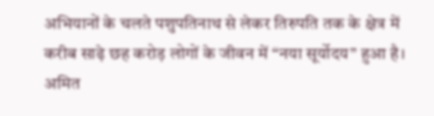अभियानों के चलते पशुपतिनाथ से लेकर तिरुपति तक के क्षेत्र में करीब साढ़े छह करोड़ लोगों के जीवन में “नया सूर्योदय” हुआ है।
अमित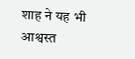शाह ने यह भी आश्वस्त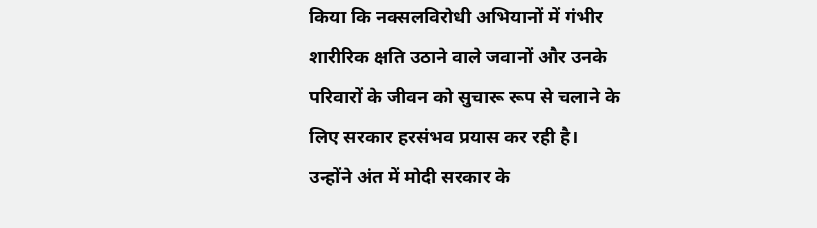किया कि नक्सलविरोधी अभियानों में गंभीर शारीरिक क्षति उठाने वाले जवानों और उनके परिवारों के जीवन को सुचारू रूप से चलाने के लिए सरकार हरसंभव प्रयास कर रही है।
उन्होंने अंत में मोदी सरकार के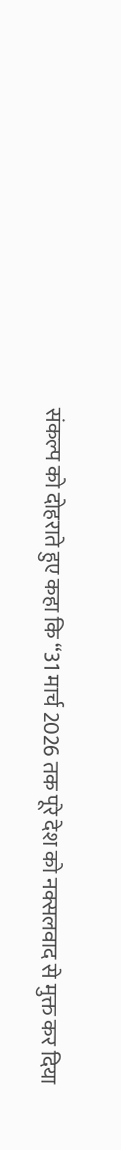संकल्प को दोहराते हुए कहा कि “31 मार्च 2026 तक पूरे देश को नक्सलवाद से मुक्त कर दिया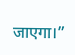जाएगा।”